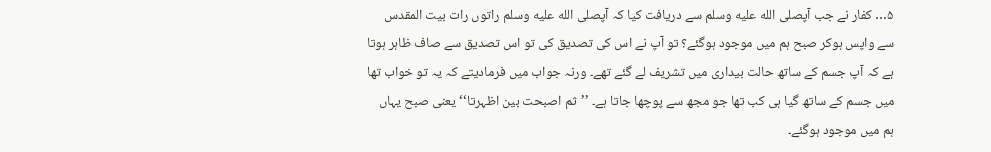۵… کفار نے جب آپصلى الله عليه وسلم سے دریافت کیا کہ آپصلى الله عليه وسلم راتوں رات بیت المقدس سے واپس ہوکر صبح ہم میں موجود ہوگئے؟ تو آپ نے اس کی تصدیق کی تو اس تصدیق سے صاف ظاہر ہوتا ہے کہ آپ جسم کے ساتھ حالت بیداری میں تشریف لے گئے تھے۔ ورنہ جواب میں فرمادیتے کہ یہ تو خواب تھا میں جسم کے ساتھ گیا ہی کب تھا جو مجھ سے پوچھا جاتا ہے۔ ’’ثم اصبحت بین اظہرتا‘‘ یعنی صبح یہاں ہم میں موجود ہوگئے۔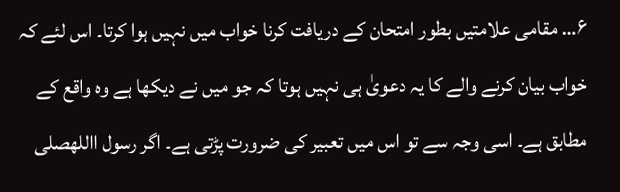۶… مقامی علامتیں بطور امتحان کے دریافت کرنا خواب میں نہیں ہوا کرتا۔ اس لئے کہ خواب بیان کرنے والے کا یہ دعویٰ ہی نہیں ہوتا کہ جو میں نے دیکھا ہے وہ واقع کے مطابق ہے۔ اسی وجہ سے تو اس میں تعبیر کی ضرورت پڑتی ہے۔ اگر رسول االلهصلى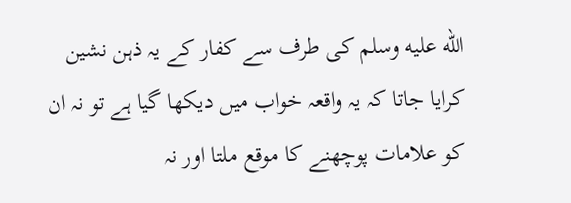الله عليه وسلم کی طرف سے کفار کے یہ ذہن نشین کرایا جاتا کہ یہ واقعہ خواب میں دیکھا گیا ہے تو نہ ان کو علامات پوچھنے کا موقع ملتا اور نہ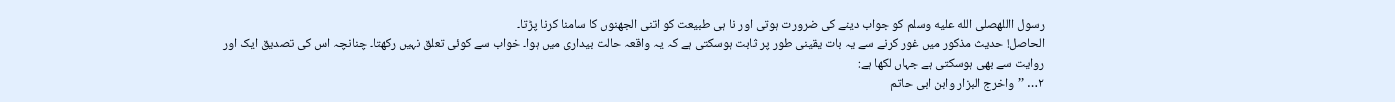رسول االلهصلى الله عليه وسلم کو جواب دینے کی ضرورت ہوتی اور نا ہی طبیعت کو اتنی الجھنوں کا سامنا کرنا پڑتا۔
الحاصل! حدیث مذکور میں غور کرنے سے یہ بات یقینی طور پر ثابت ہوسکتی ہے کہ یہ واقعہ حالت بیداری میں ہوا۔ خواب سے کوئی تعلق نہیں رکھتا۔ چنانچہ اس کی تصدیق ایک اور روایت سے بھی ہوسکتی ہے جہاں لکھا ہے:
۲… ’’واخرج البزار وابن ابی حاتم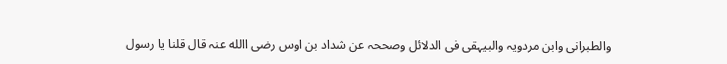والطبرانی وابن مردویہ والبیہقی فی الدلائل وصححہ عن شداد بن اوس رضی االله عنہ قال قلنا یا رسول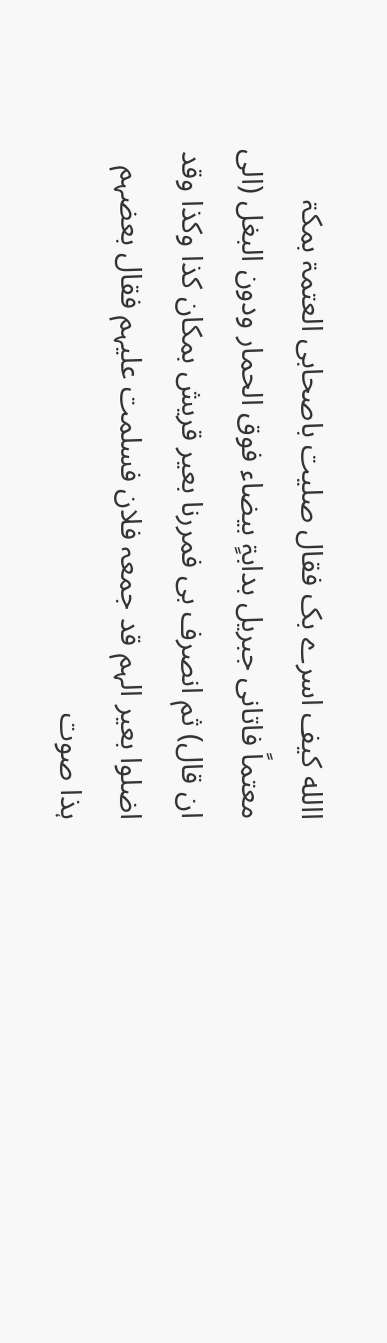االله کیف اسرے بک فقال صلیت باصحابی العتمۃ بمکۃ معتماً فاتانی جبریل بدابۃٍ بیضاء فوق الحمار ودون البغل (الی ان قال) ثم انصرف بی فمررنا بعیر قریش بمکان کذا وکذا وقد اضلوا بعیر الہم قد جمعہ فلان فسلمت علیہم فقال بعضہم ہذا صوت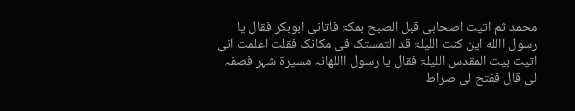محمد ثم اتیت اصحابی قبل الصبح بمکۃ فاتانی ابوبکر فقال یا رسول االله این کنت اللیلۃ قد التمستک فی مکانک فقلت اعلمت انی اتیت بیت المقدس اللیلۃ فقال یا رسول االلهانہ مسیرۃ شہر فصفہ لی قال ففتح لی صراط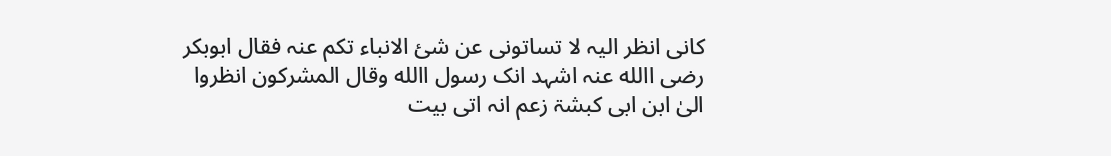کانی انظر الیہ لا تساتونی عن شیٔ الانباء تکم عنہ فقال ابوبکر رضی االله عنہ اشہد انک رسول االله وقال المشرکون انظروا الیٰ ابن ابی کبشۃ زعم انہ اتی بیت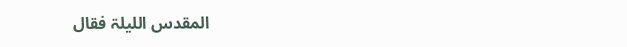المقدس اللیلۃ فقال